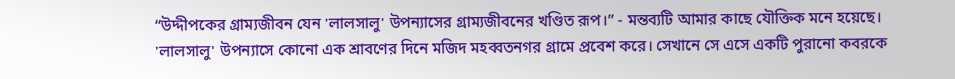“উদ্দীপকের গ্রাম্যজীবন যেন 'লালসালু' উপন্যাসের গ্রাম্যজীবনের খণ্ডিত রূপ।” - মন্তব্যটি আমার কাছে যৌক্তিক মনে হয়েছে।
'লালসালু' উপন্যাসে কোনো এক শ্রাবণের দিনে মজিদ মহব্বতনগর গ্রামে প্রবেশ করে। সেখানে সে এসে একটি পুরানো কবরকে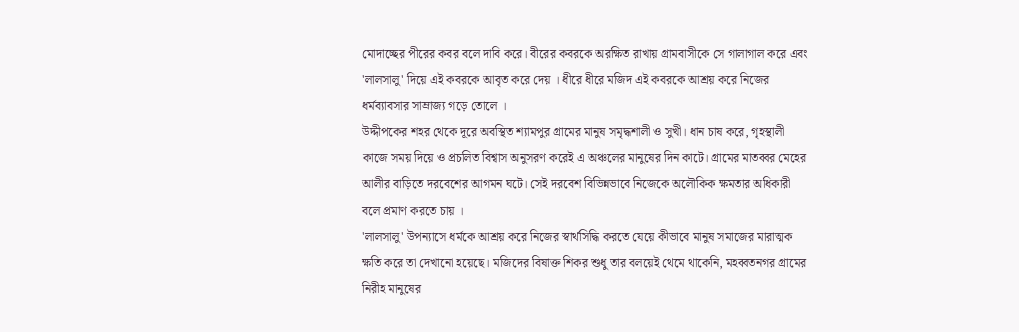মোদাচ্ছের পীরের কবর বলে দাবি করে। বীরের কবরকে অরক্ষিত রাখায় গ্রামবাসীকে সে গালাগাল করে এবং 'লালসালু' দিয়ে এই কবরকে আবৃত করে দেয় । ধীরে ধীরে মজিদ এই কবরকে আশ্রয় করে নিজের ধর্মব্যাবসার সাম্রাজ্য গড়ে তোলে ।
উদ্দীপকের শহর থেকে দূরে অবস্থিত শ্যামপুর গ্রামের মানুষ সমৃদ্ধশালী ও সুখী। ধান চাষ করে, গৃহস্থালী কাজে সময় দিয়ে ও প্রচলিত বিশ্বাস অনুসরণ করেই এ অঞ্চলের মানুষের দিন কাটে। গ্রামের মাতব্বর মেহের আলীর বাড়িতে দরবেশের আগমন ঘটে। সেই দরবেশ বিভিন্নভাবে নিজেকে অলৌকিক ক্ষমতার অধিকারী বলে প্রমাণ করতে চায় ।
'লালসালু' উপন্যাসে ধর্মকে আশ্রয় করে নিজের স্বার্থসিদ্ধি করতে যেয়ে কীভাবে মানুষ সমাজের মারাত্মক ক্ষতি করে তা দেখানো হয়েছে। মজিদের বিষাক্ত শিকর শুধু তার বলয়েই থেমে থাকেনি, মহব্বতনগর গ্রামের নিরীহ মানুষের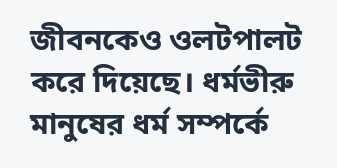জীবনকেও ওলটপালট করে দিয়েছে। ধর্মভীরু মানুষের ধর্ম সম্পর্কে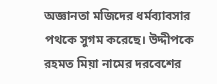অজ্ঞানতা মজিদের ধর্মব্যাবসার পথকে সুগম করেছে। উদ্দীপকে রহমত মিয়া নামের দরবেশের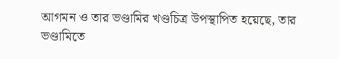আগমন ও তার ভণ্ডামির খণ্ডচিত্র উপস্থাপিত হয়েছে, তার ভণ্ডামিতে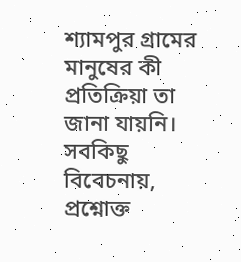শ্যামপুর গ্রামের মানুষের কী প্রতিক্রিয়া তা জানা যায়নি। সবকিছু বিবেচনায়, প্রশ্নোক্ত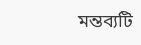মন্তব্যটি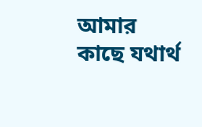আমার কাছে যথার্থ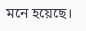মনে হয়েছে।